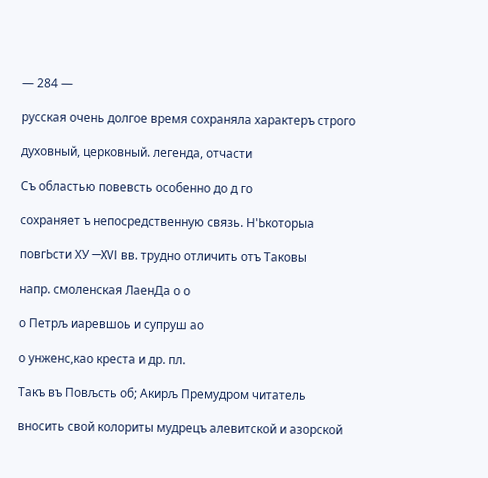— 284 —

русская очень долгое время сохраняла характеръ строго

духовный, церковный. легенда, отчасти

Съ областью повевсть особенно до д го

сохраняет ъ непосредственную связь. Н'Ькоторыа

повгЬсти ХУ —XVI вв. трудно отличить отъ Таковы

напр. смоленская ЛаенДа о о

о Петрљ иаревшоь и супруш ао

о унженс,као креста и др. пл.

Такъ въ Повљсть об; Акирљ Премудром читатель

вносить свой колориты мудрецъ алевитской и азорской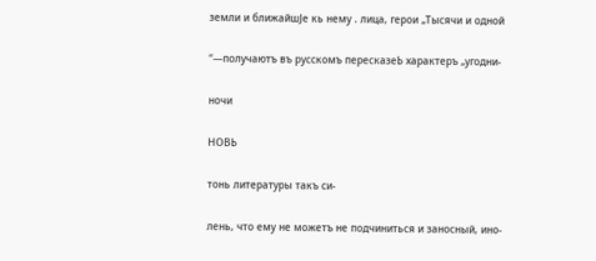земли и ближайшЈе кь нему . лица, герои „Тысячи и одной

“—получаютъ въ русскомъ пересказеЬ характеръ „угодни-

ночи

НОВЬ

тонь литературы такъ си-

лень, что ему не можетъ не подчиниться и заносный, ино-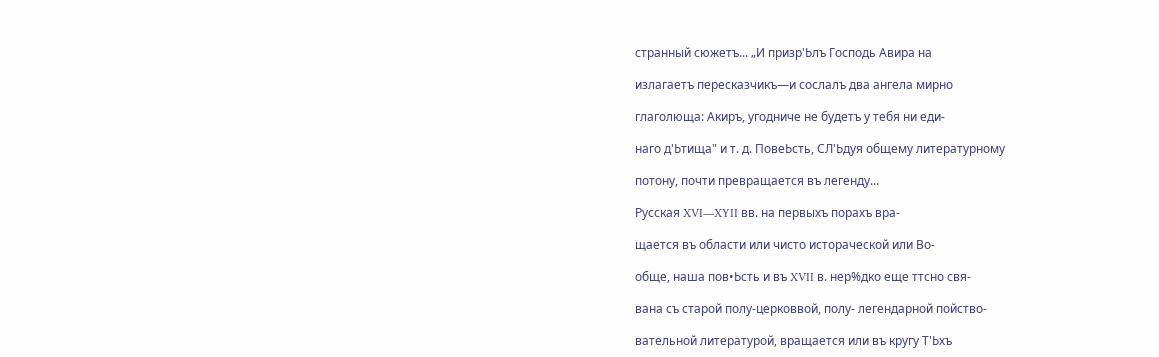странный сюжетъ... „И призр'Ьлъ Господь Авира на

излагаетъ пересказчикъ—и сослалъ два ангела мирно

глаголюща: Акиръ, угодниче не будетъ у тебя ни еди-

наго д'Ьтища" и т. д. ПовеЬсть, СЛ'Ьдуя общему литературному

потону, почти превращается въ легенду...

Русская XVI—XYII вв. на первыхъ порахъ вра-

щается въ области или чисто истораческой или Во-

обще, наша пов•Ьсть и въ XVII в. нер%дко еще ттсно свя-

вана съ старой полу-церковвой, полу- легендарной пойство-

вательной литературой, вращается или въ кругу Т'Ьхъ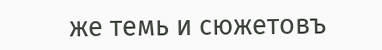же темь и сюжетовъ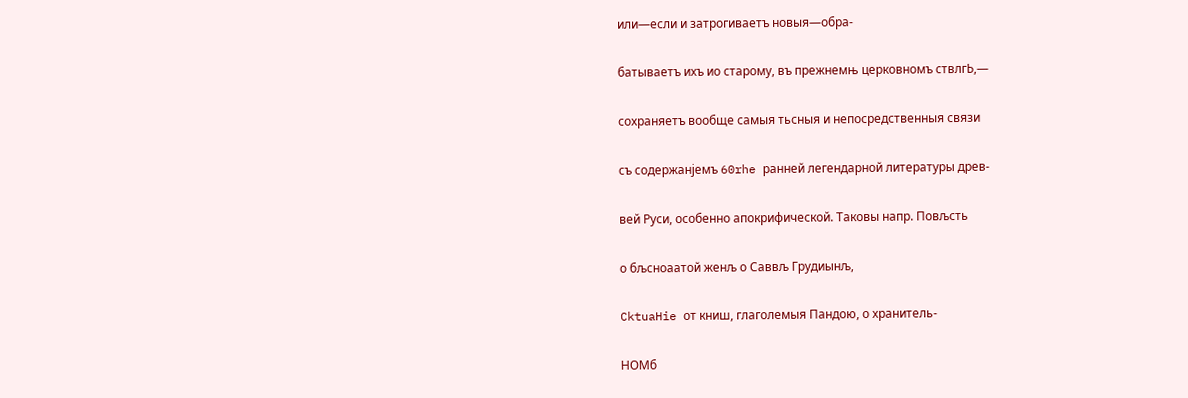или—если и затрогиваетъ новыя—обра-

батываетъ ихъ ио старому, въ прежнемњ церковномъ ствлгЬ,—

сохраняетъ вообще самыя тьсныя и непосредственныя связи

съ содержанјемъ 60rhe ранней легендарной литературы древ-

вей Руси, особенно апокрифической. Таковы напр. Повљсть

о бљсноаатой женљ о Саввљ Грудиынљ,

CktuaHie от книш, глаголемыя Пандою, о хранитель-

НОМб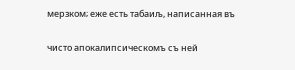мерзком; еже есть табаиљ, написанная въ

чисто апокалипсическомъ съ ней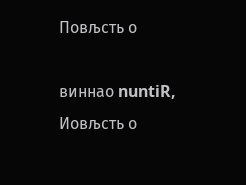Повљсть о

виннао nuntiR, Иовљсть о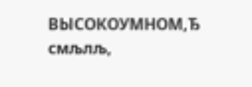ВЫСОКОУМНОМ,Ђ смљлљ,